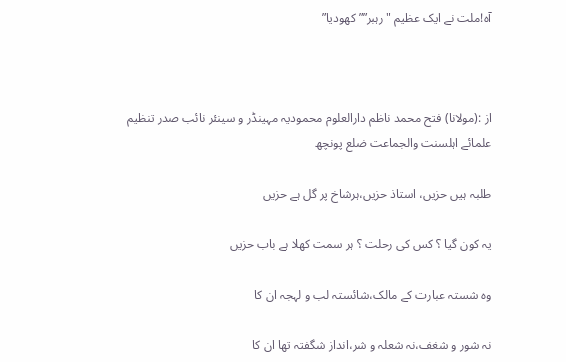آہ!ملت نے ایک عظیم "رہبر”” کھودیا”



از :(مولانا) فتح محمد ناظم دارالعلوم محمودیہ مہینڈر و سینئر نائب صدر تنظیم علمائے اہلسنت والجماعت ضلع پونچھ

طلبہ ہیں حزیں، استاذ حزیں،ہرشاخ پر گل ہے حزیں

یہ کون گیا ؟ کس کی رحلت ؟ ہر سمت کھلا ہے باب حزیں

وہ شستہ عبارت کے مالک،شائستہ لب و لہجہ ان کا

نہ شور و شغف،نہ شعلہ و شر،انداز شگفتہ تھا ان کا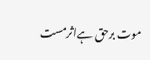موت برحق ہےاثرمست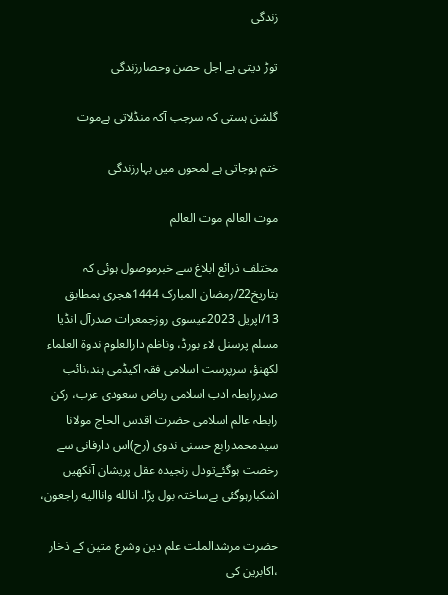زندگی

توڑ دیتی ہے اجل حصن وحصارزندگی

گلشن ہستی کہ سرجب آکہ منڈلاتی ہےموت

ختم ہوجاتی ہے لمحوں میں بہارزندگی

موت العالم موت العالم

مختلف ذرائع ابلاغ سے خبرموصول ہوئی کہ بتاریخ22/رمضان المبارک 1444ھجری بمطابق 13/اپریل 2023عیسوی روزجمعرات صدرآل انڈیا مسلم پرسنل لاء بورڈ، وناظم دارالعلوم ندوۃ العلماء لکھنؤ، سرپرست اسلامی فقہ اکیڈمی ہند،نائب صدررابطہ ادب اسلامی ریاض سعودی عرب، رکن رابطہ عالم اسلامی حضرت اقدس الحاج مولانا سیدمحمدرابع حسنی ندوی (رح)اس دارفانی سے رخصت ہوگئےتودل رنجیدہ عقل پریشان آنکھیں اشکبارہوگئی بےساختہ بول پڑا. انالله واناالیه راجعون،

حضرت مرشدالملت علم دین وشرع متین کے ذخار ،اکابرین کی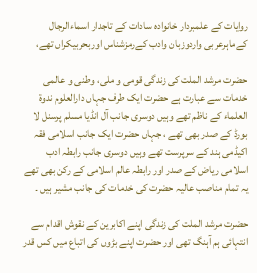روایات کے علمبردار خانوادہ سادات کے تاجدار اسماءالرجال کےماہرعربی واردوزبان وادب کےرمزشناس اوربحربیکراں تھے،

حضرت مرشد الملت کی زندگی قومی و ملی، وطنی و عالمی خدمات سے عبارت ہے حضرت ایک طرف جہاں دارالعلوم ندوۃ العلماء کے ناظم تھے وہیں دوسری جانب آل انڈیا مسلم پرسنل لا بورڈ کے صدر بھی تھے ، جہاں حضرت ایک جانب اسلامی فقہ اکیڈمی ہند کے سرپرست تھے وہیں دوسری جانب رابطہ ادب اسلامی ریاض کے صدر اور رابطہ عالم اسلامی کے رکن بھی تھے یہ تمام مناصب عالیہ حضرت کی خدمات کی جانب مشیر ہیں ۔

حضرت مرشد الملت کی زندگی اپنے اکابرین کے نقوش اقدام سے انتہائی ہم آہنگ تھی اور حضرت اپنے بڑوں کی اتباع میں کس قدر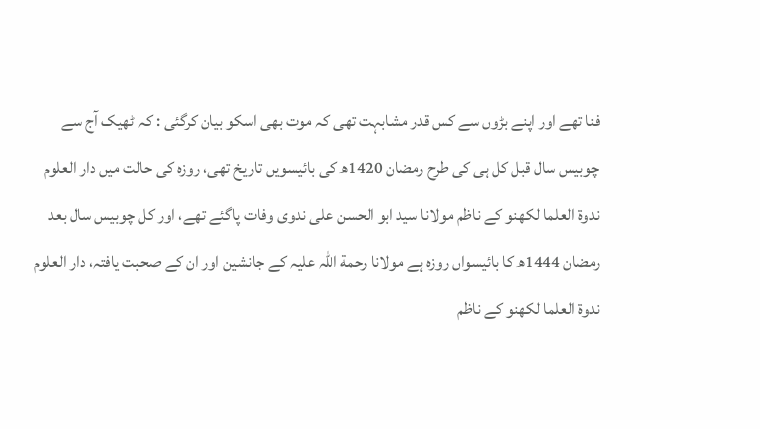فنا تھے اور اپنے بڑوں سے کس قدر مشابہت تھی کہ موت بھی اسکو بیان کرگئی : کہ ٹھیک آج سے چوبیس سال قبل کل ہی کی طرح رمضان 1420ھ کی بائیسویں تاریخ تھی، روزہ کی حالت میں دار العلوم ندوة العلما لکھنو کے ناظم مولانا سید ابو الحسن علی ندوی وفات پاگئے تھے، اور کل چوبیس سال بعد رمضان 1444ھ کا بائیسواں روزہ ہے مولانا رحمة اللہ علیہ کے جانشین اور ان کے صحبت یافتہ، دار العلوم ندوة العلما لکھنو کے ناظم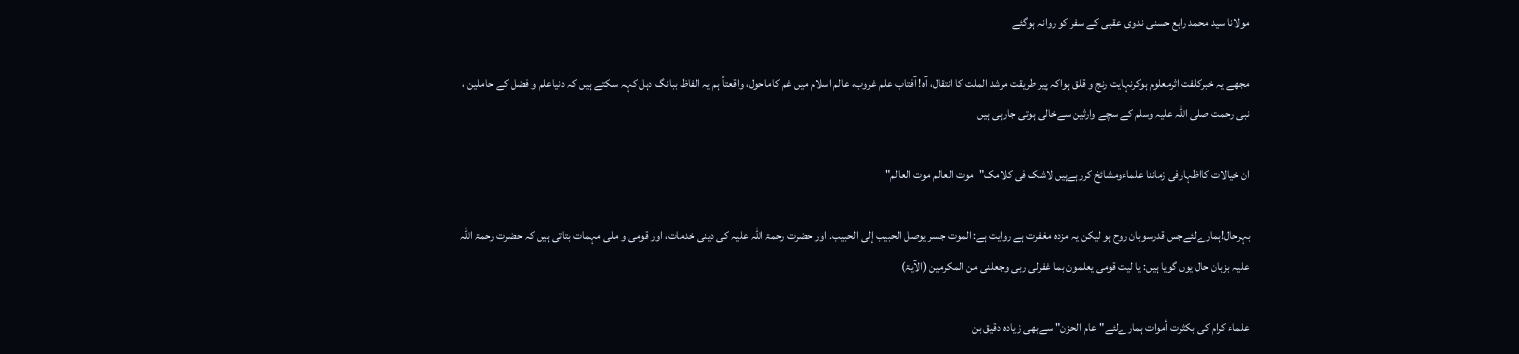مولانا سید محمد رابع حسنی ندوی عقبی کے سفر کو روانہ ہوگئے

مجھے یہ خبرکلفت اثرمعلوم ہوکرنہایت رنج و قلق ہواکہ پیر طریقت مرشد الملت کا انتقال، آہ! آفتاب علم غروب، عالم اسلام میں غم کاماحول، واقعتاً ہم یہ الفاظ ببانگ دہل کہہ سکتے ہیں کہ دنیاعلم و فضل کے حاملین ، نبی رحمت صلی اللہ علیہ وسلم کے سچے وارثین سےخالی ہوتی جارہی ہیں

ان خیالات کااظہارفی زماننا علماءومشائخ کررہےہیں لاشک فی کلامک"موت العالم موت العالم"

بہرحال!ہمارےلئےجس قدرسوبان روح ہو لیکن یہ مزدہ مغفرت ہے روایت ہے: الموت جسر يوصل الحبيب إلى الحبيب. اور حضرت رحمۃ اللہ علیہ کی دینی خدمات، اور قومی و ملی مہمات بتاتی ہیں کہ حضرت رحمۃ اللہ علیہ بزبان حال یوں گویا ہیں: یا لیت قومی یعلمون بما غفرلی ربی وجعلنی من المکرمین (الآیۃ)

علماء کرام کی بکثرت أموات ہمارےلئے"عام الحزن" سےبھی زیادہ دقیق بن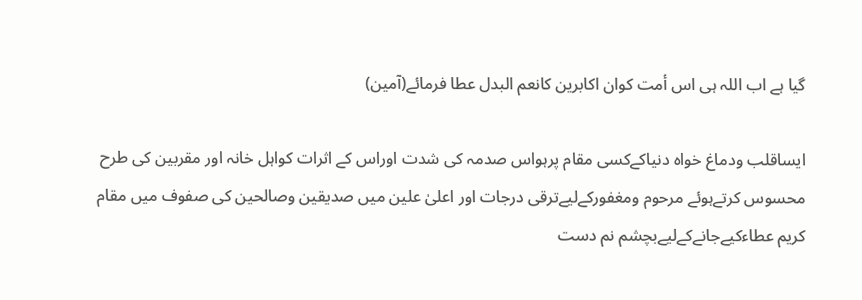گیا ہے اب اللہ ہی اس أمت کوان اکابرین کانعم البدل عطا فرمائے(آمین)

ایساقلب ودماغ خواہ دنیاکےکسی مقام پرہواس صدمہ کی شدت اوراس کے اثرات کواہل خانہ اور مقربین کی طرح محسوس کرتےہوئے مرحوم ومغفورکےلیےترقی درجات اور اعلیٰ علین میں صدیقین وصالحین کی صفوف میں مقام کریم عطاءکیےجانےکےلیےبچشم نم دست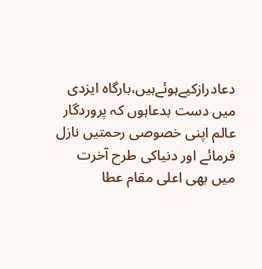دعادرازکیےہوئےہیں،بارگاہ ایزدی میں دست بدعاہوں کہ پروردگار عالم اپنی خصوصی رحمتیں نازل فرمائے اور دنیاکی طرح آخرت میں بھی اعلی مقام عطا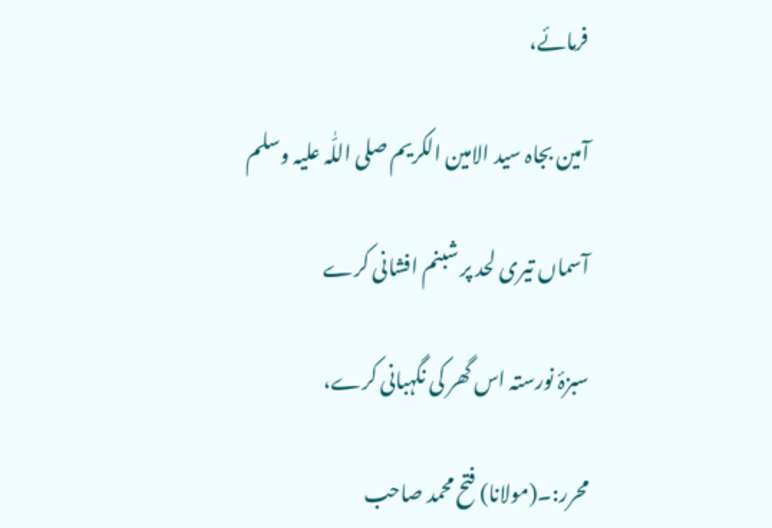فرمائے،

آمین بجاہ سید الامین الکریم صلی اللّٰہ علیہ وسلم

آسماں تیری لحد پر شبنم افشانی کرے

سبزۂ نورستہ اس گھر کی نگہبانی کرے،

محرر:۔(مولانا) فتح محمد صاحب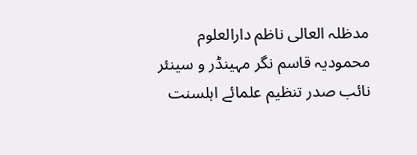مدظلہ العالی ناظم دارالعلوم محمودیہ قاسم نگر مہینڈر و سینئر نائب صدر تنظیم علمائے اہلسنت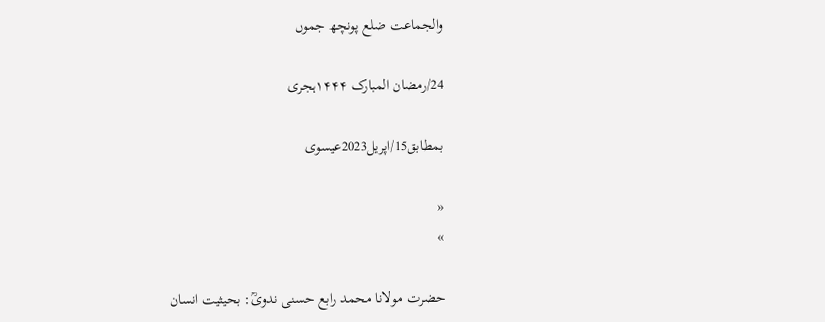والجماعت ضلع پونچھ جموں

24/رمضان المبارک ۱۴۴۴ہجری

بمطابق15/اپریل2023عیسوی

«
»

حضرت مولانا محمد رابع حسنی ندویؒ: بحیثیت انسان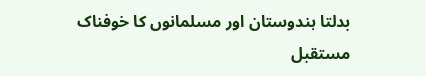بدلتا ہندوستان اور مسلمانوں کا خوفناک مستقبل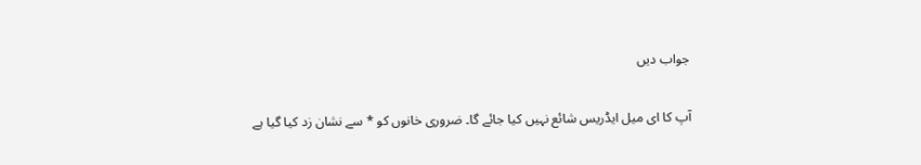جواب دیں

آپ کا ای میل ایڈریس شائع نہیں کیا جائے گا۔ ضروری خانوں کو * سے نشان زد کیا گیا ہے